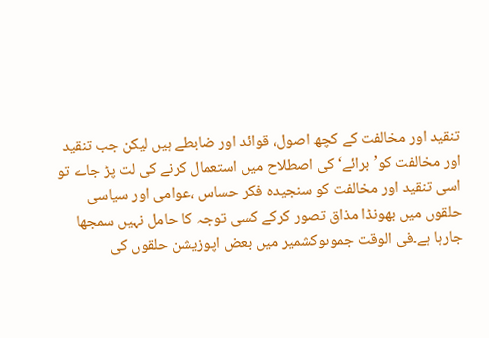تنقید اور مخالفت کے کچھ اصول، قوائد اور ضابطے ہیں لیکن جب تنقید اور مخالفت کو’برائے‘ کی اصطلاح میں استعمال کرنے کی لت پڑ جاے تو اسی تنقید اور مخالفت کو سنجیدہ فکر حساس ،عوامی اور سیاسی حلقوں میں بھونڈا مذاق تصور کرکے کسی توجہ کا حامل نہیں سمجھا جارہا ہے۔فی الوقت جموںوکشمیر میں بعض اپوزیشن حلقوں کی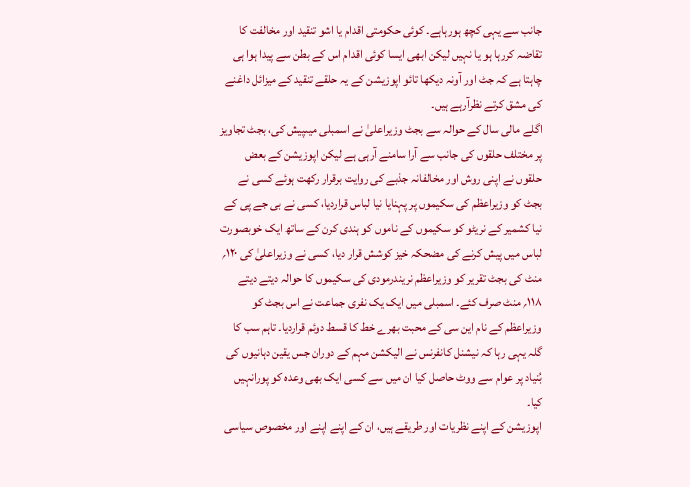جانب سے یہی کچھ ہورہاہے۔ کوئی حکومتی اقدام یا اشو تنقید اور مخالفت کا تقاضہ کررہا ہو یا نہیں لیکن ابھی ایسا کوئی اقدام اس کے بطن سے پیدا ہوا ہی چاہتا ہے کہ جٹ اور آونہ دیکھا تائو اپوزیشن کے یہ حلقے تنقید کے میزائل داغنے کی مشق کرتے نظرآرہے ہیں۔
اگلے مالی سال کے حوالہ سے بجٹ وزیراعلیٰ نے اسمبلی میںپیش کی، بجٹ تجاویز پر مختلف حلقوں کی جانب سے آرا سامنے آرہی ہے لیکن اپوزیشن کے بعض حلقوں نے اپنی روش اور مخالفانہ جذبے کی روایت برقرار رکھت ہوئے کسی نے بجٹ کو وزیراعظم کی سکیموں پر پہنایا نیا لباس قراردیا، کسی نے بی جے پی کے نیا کشمیر کے نریٹو کو سکیموں کے ناموں کو ہندی کرن کے ساتھ ایک خوبصورت لباس میں پیش کرنے کی مضحکہ خیز کوشش قرار دیا، کسی نے وزیراعلیٰ کی ۱۲۰؍ منٹ کی بجٹ تقریر کو وزیراعظم نریندرمودی کی سکیموں کا حوالہ دیتے دیتے ۱۱۸؍ منٹ صرف کئے۔ اسمبلی میں ایک یک نفری جماعت نے اس بجٹ کو وزیراعظم کے نام این سی کے محبت بھرے خط کا قسط دوئم قراردیا۔ تاہم سب کا گلہ یہی رہا کہ نیشنل کانفرنس نے الیکشن مہم کے دوران جس یقین دہانیوں کی بُنیاد پر عوام سے ووٹ حاصل کیا ان میں سے کسی ایک بھی وعدہ کو پورانہیں کیا۔
اپوزیشن کے اپنے نظریات اور طریقے ہیں، ان کے اپنے اپنے اور مخصوص سیاسی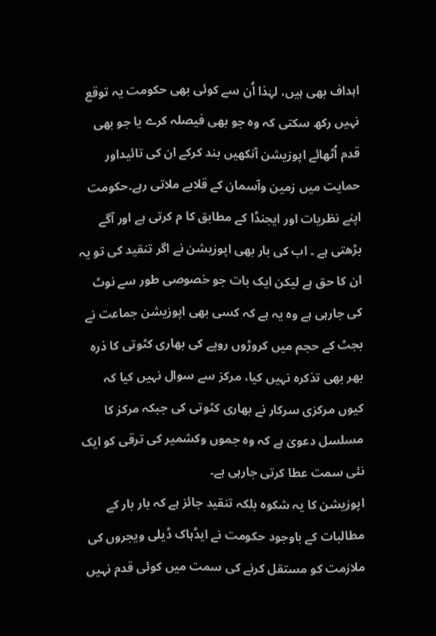اہداف بھی ہیں، لہٰذا اُن سے کوئی بھی حکومت یہ توقع نہیں رکھ سکتی کہ وہ جو بھی فیصلہ کرے یا جو بھی قدم اُٹھائے اپوزیشن آنکھیں بند کرکے ان کی تائیداور حمایت میں زمین وآسمان کے قلابے ملاتی رہے۔حکومت اپنے نظریات اور ایجنڈا کے مطابق کا م کرتی ہے اور آگے بڑھتی ہے ۔ اب کی بار بھی اپوزیشن نے اگر تنقید کی تو یہ ان کا حق ہے لیکن ایک بات جو خصوصی طور سے نوٹ کی جارہی ہے وہ یہ ہے کہ کسی بھی اپوزیشن جماعت نے بجٹ کے حجم میں کروڑوں روپے کی بھاری کٹوتی کا ذرہ بھر بھی تذکرہ نہیں کیا، مرکز سے سوال نہیں کیا کہ کیوں مرکزی سرکار نے بھاری کٹوتی کی جبکہ مرکز کا مسلسل دعویٰ ہے کہ وہ جموں وکشمیر کی ترقی کو ایک نئی سمت عطا کرتی جارہی ہے۔
اپوزیشن کا یہ شکوہ بلکہ تنقید جائز ہے کہ بار بار کے مطالبات کے باوجود حکومت نے ایڈہاک ڈیلی ویجروں کی ملازمت کو مستقل کرنے کی سمت میں کوئی قدم نہیں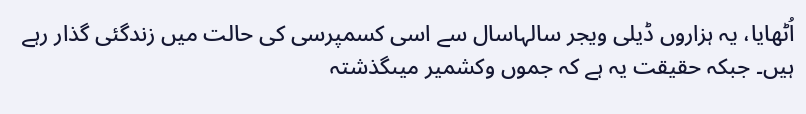اُٹھایا، یہ ہزاروں ڈیلی ویجر سالہاسال سے اسی کسمپرسی کی حالت میں زندگئی گذار رہے ہیں۔ جبکہ حقیقت یہ ہے کہ جموں وکشمیر میںگذشتہ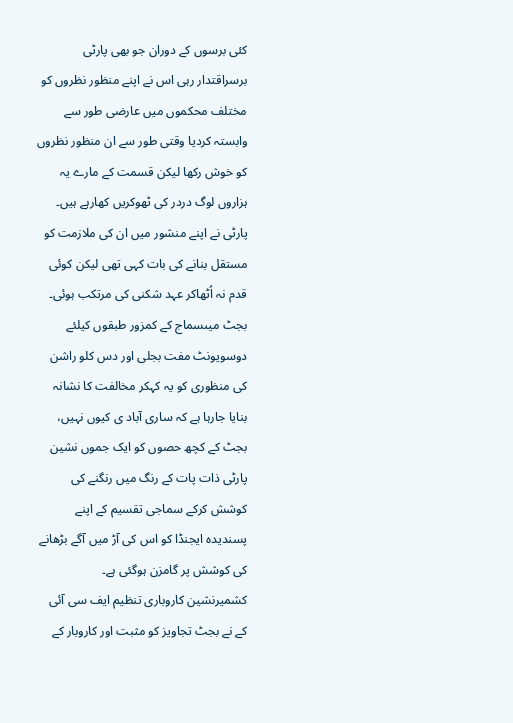کئی برسوں کے دوران جو بھی پارٹی برسراقتدار رہی اس نے اپنے منظور نظروں کو مختلف محکموں میں عارضی طور سے وابستہ کردیا وقتی طور سے ان منظور نظروں کو خوش رکھا لیکن قسمت کے مارے یہ ہزاروں لوگ دردر کی ٹھوکریں کھارہے ہیں۔ پارٹی نے اپنے منشور میں ان کی ملازمت کو مستقل بنانے کی بات کہی تھی لیکن کوئی قدم نہ اُٹھاکر عہد شکنی کی مرتکب ہوئی۔
بجٹ میںسماج کے کمزور طبقوں کیلئے دوسویونٹ مفت بجلی اور دس کلو راشن کی منظوری کو یہ کہکر مخالفت کا نشانہ بنایا جارہا ہے کہ ساری آباد ی کیوں نہیں، بجٹ کے کچھ حصوں کو ایک جموں نشین پارٹی ذات پات کے رنگ میں رنگنے کی کوشش کرکے سماجی تقسیم کے اپنے پسندیدہ ایجنڈا کو اس کی آڑ میں آگے بڑھانے کی کوشش پر گامزن ہوگئی ہے۔
کشمیرنشین کاروباری تنظیم ایف سی آئی کے نے بجٹ تجاویز کو مثبت اور کاروبار کے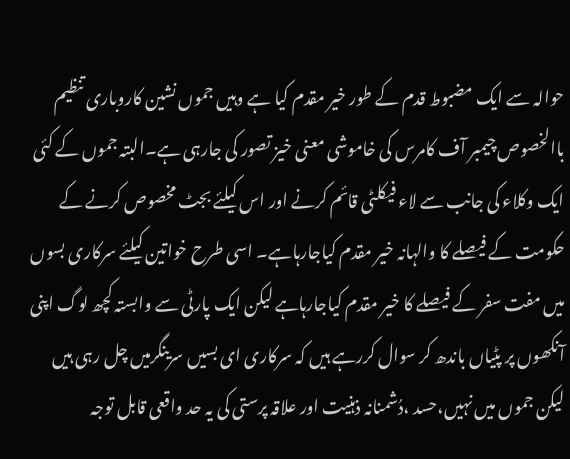حوالہ سے ایک مضبوط قدم کے طور خیر مقدم کیا ہے وہیں جموں نشین کاروباری تنظیم باالخصوص چیمبر آف کامرس کی خاموشی معنی خیز تصور کی جارہی ہے۔البتہ جموں کے کئی ایک وکلاء کی جانب سے لاء فیکلٹی قائم کرنے اور اس کیلئے بجٹ مخصوص کرنے کے حکومت کے فیصلے کا والہانہ خیر مقدم کیاجارہاہے۔ اسی طرح خواتین کیلئے سرکاری بسوں میں مفت سفر کے فیصلے کا خیر مقدم کیاجارہاہے لیکن ایک پارٹی سے وابستہ کچھ لوگ اپنی آنکھوں پر پٹیاں باندھ کر سوال کررہے ہیں کہ سرکاری ای بسیں سرینگرمیں چل رہی ہیں لیکن جموں میں نہیں،حسد ،دُشمنانہ ذہنیت اور علاقہ پرستی کی یہ حد واقعی قابل توجہ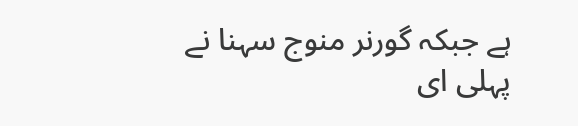ہے جبکہ گورنر منوج سہنا نے پہلی ای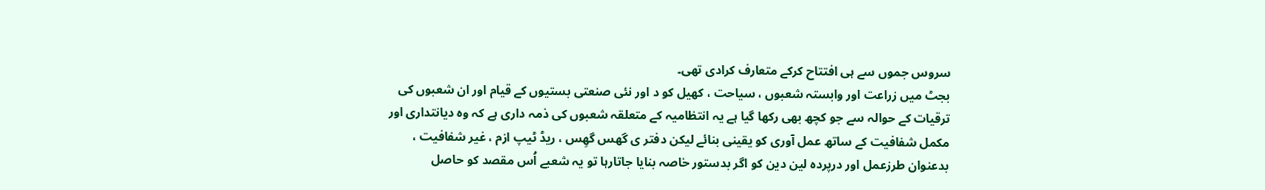سروس جموں سے ہی افتتاح کرکے متعارف کرادی تھی۔
بجٹ میں زراعت اور وابستہ شعبوں ، سیاحت ، کھیل کو د اور نئی صنعتی بستیوں کے قیام اور ان شعبوں کی ترقیات کے حوالہ سے جو کچھ بھی رکھا گیا ہے یہ انتظامیہ کے متعلقہ شعبوں کی ذمہ داری ہے کہ وہ دیانتداری اور مکمل شفافیت کے ساتھ عمل آوری کو یقینی بنائے لیکن دفتر ی گھس گھِس ، ریڈ ٹیپ ازم ، غیر شفافیت ، بدعنوان طرزعمل اور درپردہ لین دین کو اگر بدستور خاصہ بنایا جاتارہا تو یہ شعبے اُس مقصد کو حاصل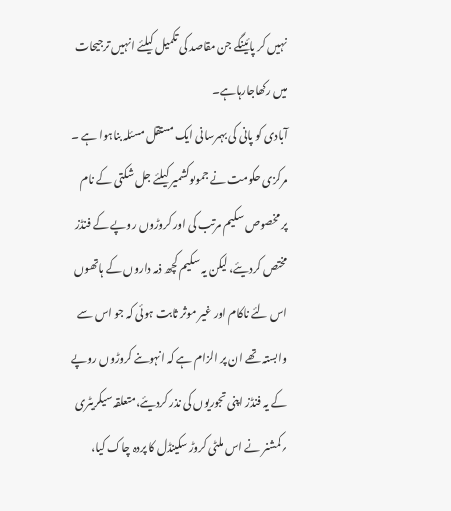نہیں کر پائینگے جن مقاصد کی تکمیل کیلئے انہیں ترجیحات میں رکھاجارہاہے۔
آبادی کو پانی کی بہمرسانی ایک مستقل مسئلہ بناہوا ہے ۔ مرکزی حکومت نے جموںوکشمیر کیلئے جل شکتی کے نام پر مخصوص سکیم مرتب کی اور کروڑوں روپے کے فنڈز مختص کردیئے، لیکن یہ سکیم کچھ ذمہ داروں کے ہاتھوں اس لئے ناکام اور غیر موثر ثابت ہوئی کہ جو اس سے وابستہ تھے ان پر الزام ہے کہ انہوںنے کروڑوں روپے کے یہ فنڈز اپنی تجوریوں کی نذر کردیئے،متعلقہ سیکریٹری ؍کمشنر نے اس ملٹی کروڑ سکینڈل کا پردہ چاک کیا،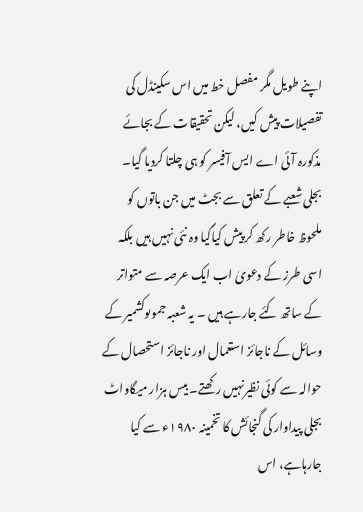اپنے طویل مگر مفصل خط میں اس سکینڈل کی تفصیلات پیش کیں، لیکن تحقیقات کے بجائے مذکورہ آئی اے ایس آفیسر کو ہی چلتا کردیا گیا۔
بجلی شعبے کے تعلق سے بجٹ میں جن باتوں کو ملحوظ خاطر رکھ کر پیش کیاگیا وہ نئی نہیں ہیں بلکہ اسی طرز کے دعویٰ اب ایک عرصہ سے متواتر کے ساتھ کئے جارہے ہیں ۔ یہ شعبہ جموںوکشمیر کے وسائل کے ناجائز استعمال اور ناجائز استحصال کے حوالہ سے کوئی نظیرنہیں رکھتے۔ بیس ہزار میگاواٹ بجلی پیداوار کی گنجائش کا تخمینہ ۱۹۸۰ء سے کیا جارہاہے، اس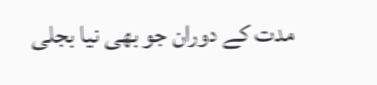مدت کے دوران جو بھی نیا بجلی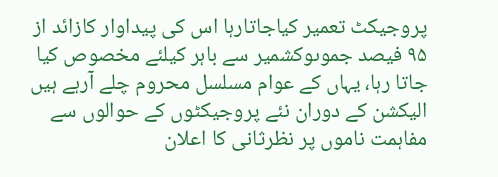پروجیکٹ تعمیر کیاجاتارہا اس کی پیداوار کازائد از ۹۵ فیصد جموںوکشمیر سے باہر کیلئے مخصوص کیا جاتا رہا، یہاں کے عوام مسلسل محروم چلے آرہے ہیں الیکشن کے دوران نئے پروجیکٹوں کے حوالوں سے مفاہمت ناموں پر نظرثانی کا اعلان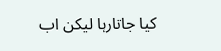کیا جاتارہا لیکن اب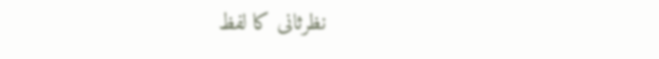نظرثانی کا لفظ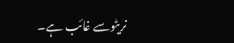نریٹوسے غائب ہے۔